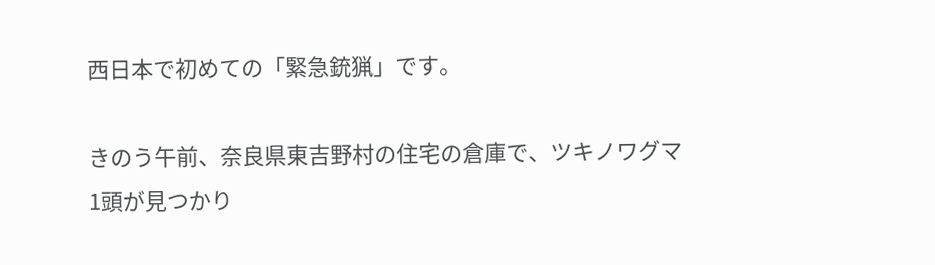西日本で初めての「緊急銃猟」です。

きのう午前、奈良県東吉野村の住宅の倉庫で、ツキノワグマ1頭が見つかり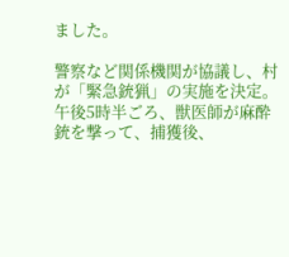ました。

警察など関係機関が協議し、村が「緊急銃猟」の実施を決定。午後5時半ごろ、獣医師が麻酔銃を撃って、捕獲後、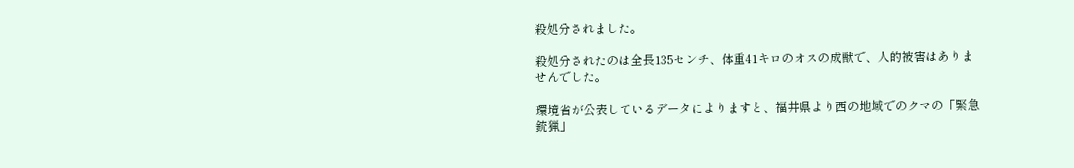殺処分されました。

殺処分されたのは全長135センチ、体重41キロのオスの成獣で、人的被害はありませんでした。

環境省が公表しているデータによりますと、福井県より西の地域でのクマの「緊急銃猟」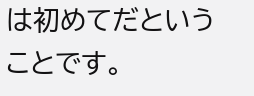は初めてだということです。